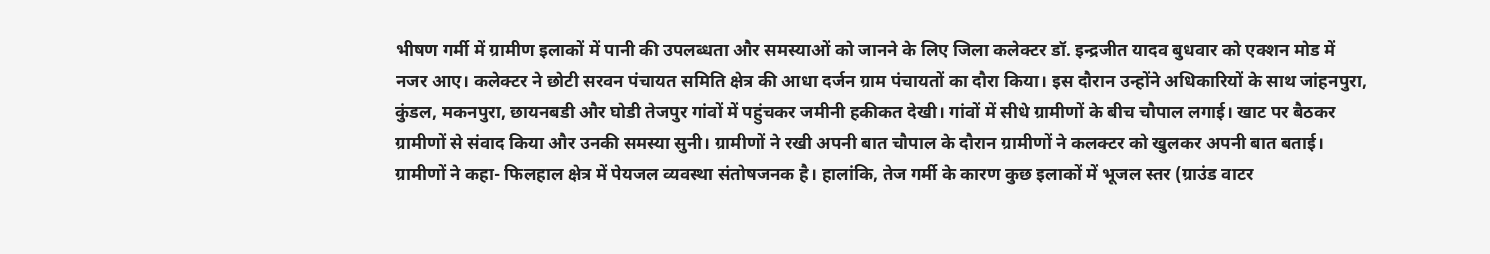भीषण गर्मी में ग्रामीण इलाकों में पानी की उपलब्धता और समस्याओं को जानने के लिए जिला कलेक्टर डॉ. इन्द्रजीत यादव बुधवार को एक्शन मोड में नजर आए। कलेक्टर ने छोटी सरवन पंचायत समिति क्षेत्र की आधा दर्जन ग्राम पंचायतों का दौरा किया। इस दौरान उन्होंने अधिकारियों के साथ जांहनपुरा, कुंडल, मकनपुरा, छायनबडी और घोडी तेजपुर गांवों में पहुंचकर जमीनी हकीकत देखी। गांवों में सीधे ग्रामीणों के बीच चौपाल लगाई। खाट पर बैठकर ग्रामीणों से संवाद किया और उनकी समस्या सुनी। ग्रामीणों ने रखी अपनी बात चौपाल के दौरान ग्रामीणों ने कलक्टर को खुलकर अपनी बात बताई। ग्रामीणों ने कहा- फिलहाल क्षेत्र में पेयजल व्यवस्था संतोषजनक है। हालांकि, तेज गर्मी के कारण कुछ इलाकों में भूजल स्तर (ग्राउंड वाटर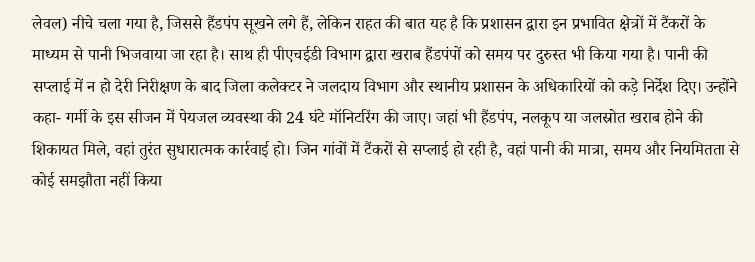लेवल) नीचे चला गया है, जिससे हैंडपंप सूखने लगे हैं, लेकिन राहत की बात यह है कि प्रशासन द्वारा इन प्रभावित क्षेत्रों में टैंकरों के माध्यम से पानी भिजवाया जा रहा है। साथ ही पीएचईडी विभाग द्वारा खराब हैंडपंपों को समय पर दुरुस्त भी किया गया है। पानी की सप्लाई में न हो देरी निरीक्षण के बाद जिला कलेक्टर ने जलदाय विभाग और स्थानीय प्रशासन के अधिकारियों को कड़े निर्देश दिए। उन्होंने कहा- गर्मी के इस सीजन में पेयजल व्यवस्था की 24 घंटे मॉनिटरिंग की जाए। जहां भी हैंडपंप, नलकूप या जलस्रोत खराब होने की शिकायत मिले, वहां तुरंत सुधारात्मक कार्रवाई हो। जिन गांवों में टैंकरों से सप्लाई हो रही है, वहां पानी की मात्रा, समय और नियमितता से कोई समझौता नहीं किया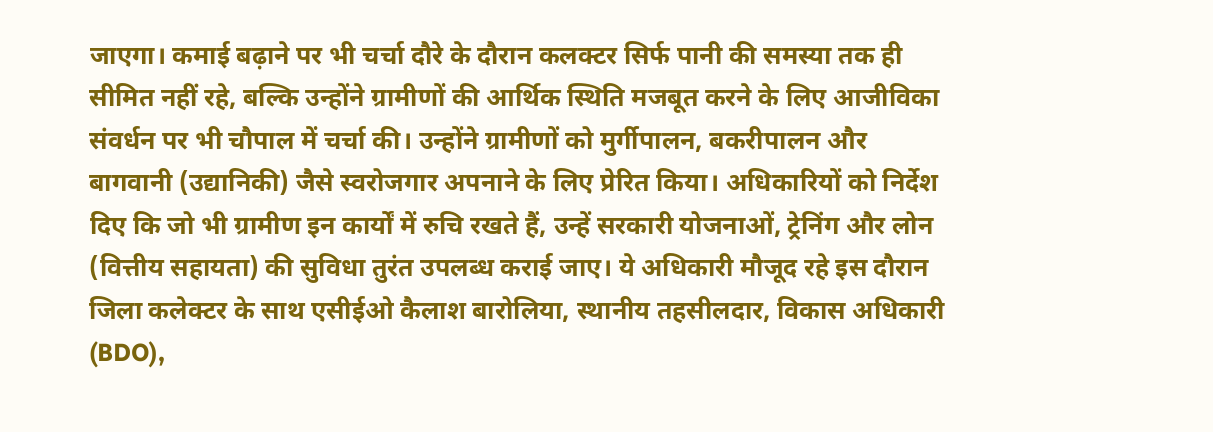जाएगा। कमाई बढ़ाने पर भी चर्चा दौरे के दौरान कलक्टर सिर्फ पानी की समस्या तक ही सीमित नहीं रहे, बल्कि उन्होंने ग्रामीणों की आर्थिक स्थिति मजबूत करने के लिए आजीविका संवर्धन पर भी चौपाल में चर्चा की। उन्होंने ग्रामीणों को मुर्गीपालन, बकरीपालन और बागवानी (उद्यानिकी) जैसे स्वरोजगार अपनाने के लिए प्रेरित किया। अधिकारियों को निर्देश दिए कि जो भी ग्रामीण इन कार्यों में रुचि रखते हैं, उन्हें सरकारी योजनाओं, ट्रेनिंग और लोन (वित्तीय सहायता) की सुविधा तुरंत उपलब्ध कराई जाए। ये अधिकारी मौजूद रहे इस दौरान जिला कलेक्टर के साथ एसीईओ कैलाश बारोलिया, स्थानीय तहसीलदार, विकास अधिकारी (BDO),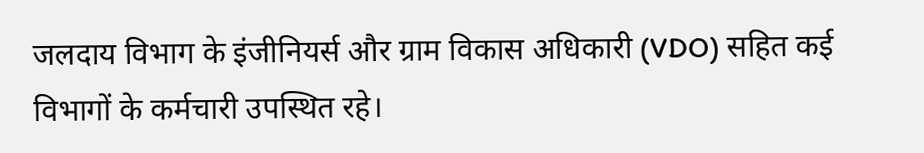जलदाय विभाग के इंजीनियर्स और ग्राम विकास अधिकारी (VDO) सहित कई विभागों के कर्मचारी उपस्थित रहे।